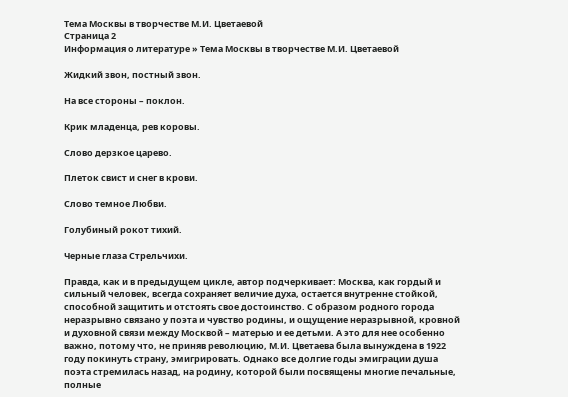Тема Москвы в творчестве М.И. Цветаевой
Страница 2
Информация о литературе » Тема Москвы в творчестве М.И. Цветаевой

Жидкий звон, постный звон.

На все стороны – поклон.

Крик младенца, рев коровы.

Слово дерзкое царево.

Плеток свист и снег в крови.

Слово темное Любви.

Голубиный рокот тихий.

Черные глаза Стрельчихи.

Правда, как и в предыдущем цикле, автор подчеркивает: Москва, как гордый и сильный человек, всегда сохраняет величие духа, остается внутренне стойкой, способной защитить и отстоять свое достоинство. С образом родного города неразрывно связано у поэта и чувство родины, и ощущение неразрывной, кровной и духовной связи между Москвой – матерью и ее детьми. А это для нее особенно важно, потому что, не приняв революцию, М.И. Цветаева была вынуждена в 1922 году покинуть страну, эмигрировать. Однако все долгие годы эмиграции душа поэта стремилась назад, на родину, которой были посвящены многие печальные, полные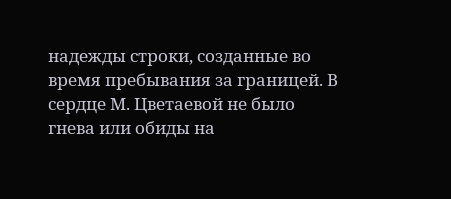надежды строки, созданные во время пребывания за границей. В сердце М. Цветаевой не было гнева или обиды на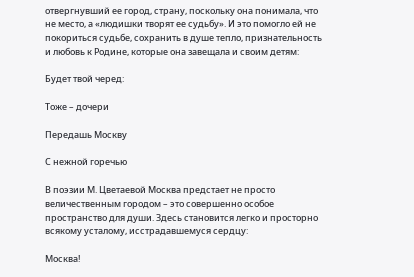отвергнувший ее город, страну, поскольку она понимала, что не место, а «людишки творят ее судьбу». И это помогло ей не покориться судьбе, сохранить в душе тепло, признательность и любовь к Родине, которые она завещала и своим детям:

Будет твой черед:

Тоже – дочери

Передашь Москву

С нежной горечью

В поэзии М. Цветаевой Москва предстает не просто величественным городом – это совершенно особое пространство для души. Здесь становится легко и просторно всякому усталому, исстрадавшемуся сердцу:

Москва!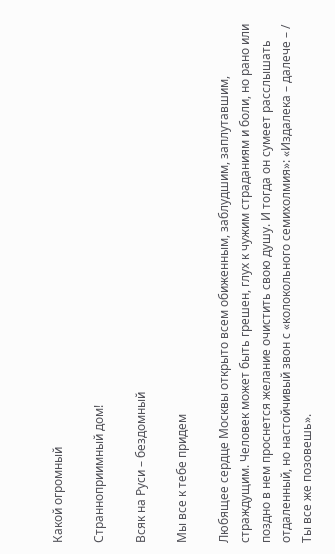Какой огромный

Странноприимный дом!

Всяк на Руси – бездомный

Мы все к тебе придем

Любящее сердце Москвы открыто всем обиженным, заблудшим, заплутавшим, страждущим. Человек может быть грешен, глух к чужим страданиям и боли, но рано или поздно в нем проснется желание очистить свою душу. И тогда он сумеет расслышать отдаленный, но настойчивый звон с «колокольного семихолмия»: «Издалека – далече – / Ты все же позовешь».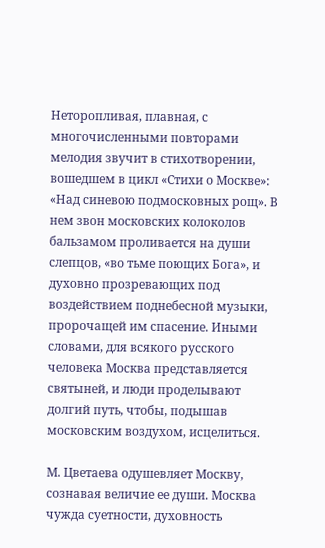Неторопливая, плавная, с многочисленными повторами мелодия звучит в стихотворении, вошедшем в цикл «Стихи о Москве»: «Над синевою подмосковных рощ». В нем звон московских колоколов бальзамом проливается на души слепцов, «во тьме поющих Бога», и духовно прозревающих под воздействием поднебесной музыки, пророчащей им спасение. Иными словами, для всякого русского человека Москва представляется святыней, и люди проделывают долгий путь, чтобы, подышав московским воздухом, исцелиться.

М. Цветаева одушевляет Москву, сознавая величие ее души. Москва чужда суетности, духовность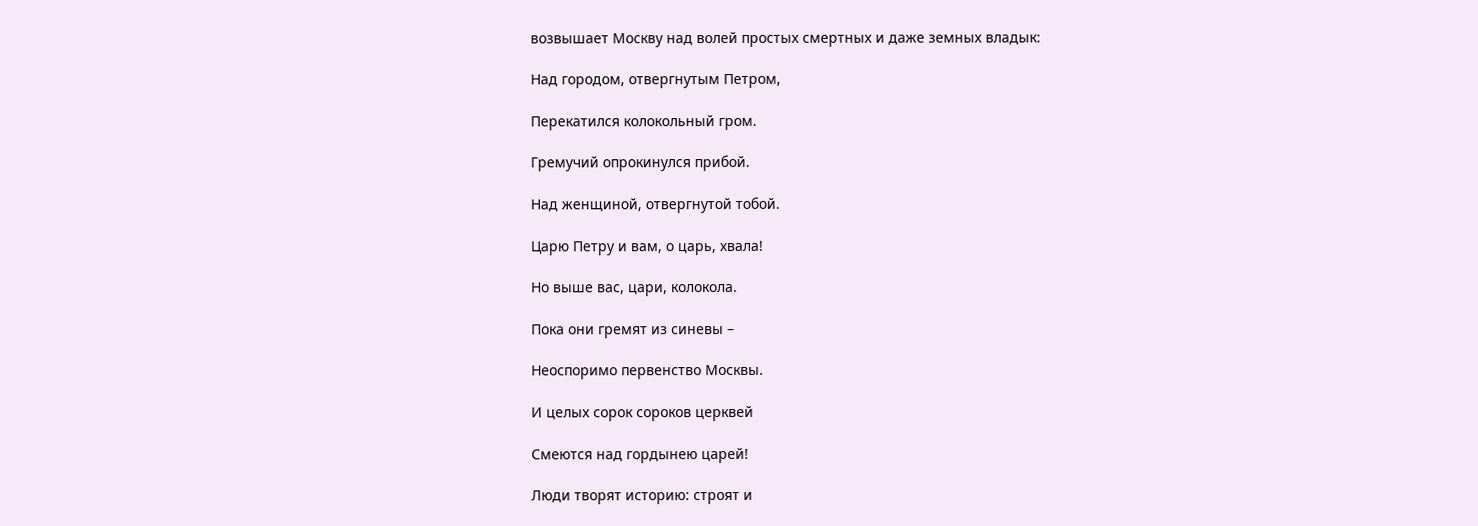возвышает Москву над волей простых смертных и даже земных владык:

Над городом, отвергнутым Петром,

Перекатился колокольный гром.

Гремучий опрокинулся прибой.

Над женщиной, отвергнутой тобой.

Царю Петру и вам, о царь, хвала!

Но выше вас, цари, колокола.

Пока они гремят из синевы –

Неоспоримо первенство Москвы.

И целых сорок сороков церквей

Смеются над гордынею царей!

Люди творят историю: строят и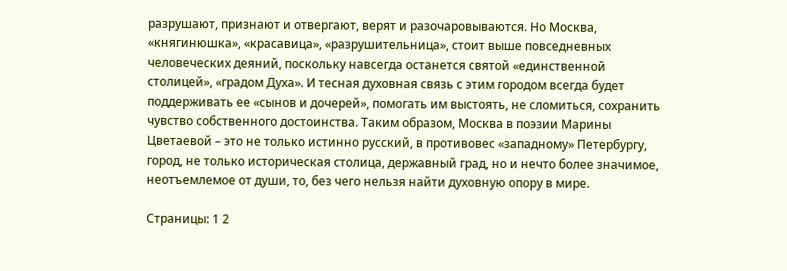разрушают, признают и отвергают, верят и разочаровываются. Но Москва, «княгинюшка», «красавица», «разрушительница», стоит выше повседневных человеческих деяний, поскольку навсегда останется святой «единственной столицей», «градом Духа». И тесная духовная связь с этим городом всегда будет поддерживать ее «сынов и дочерей», помогать им выстоять, не сломиться, сохранить чувство собственного достоинства. Таким образом, Москва в поэзии Марины Цветаевой – это не только истинно русский, в противовес «западному» Петербургу, город, не только историческая столица, державный град, но и нечто более значимое, неотъемлемое от души, то, без чего нельзя найти духовную опору в мире.

Страницы: 1 2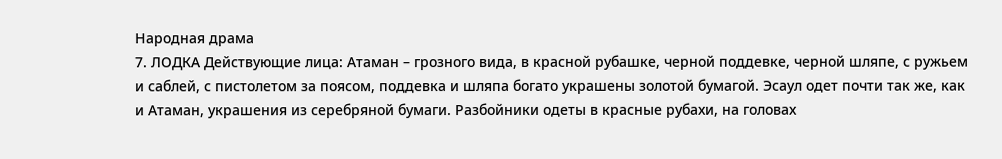Народная драма
7. ЛОДКА Действующие лица: Атаман – грозного вида, в красной рубашке, черной поддевке, черной шляпе, с ружьем и саблей, с пистолетом за поясом, поддевка и шляпа богато украшены золотой бумагой. Эсаул одет почти так же, как и Атаман, украшения из серебряной бумаги. Разбойники одеты в красные рубахи, на головах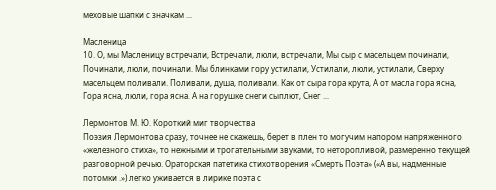меховые шапки с значкам ...

Масленица
10. О, мы Масленицу встречали, Встречали, люли, встречали, Мы сыр с масельцем починали, Починали, люли, починали. Мы блинками гору устилали, Устилали, люли, устилали, Сверху масельцем поливали. Поливали, душа, поливали. Как от сыра гора крута, А от масла гора ясна, Гора ясна, люли, гора ясна. А на горушке снеги сыплют, Снег ...

Лермонтов М. Ю. Короткий миг творчества
Поэзия Лермонтова сразу, точнее не скажешь, берет в плен то могучим напором напряженного «железного стиха», то нежными и трогательными звуками, то неторопливой, размеренно текущей разговорной речью. Ораторская патетика стихотворения «Смерть Поэта» («А вы, надменные потомки .») легко уживается в лирике поэта с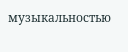музыкальностью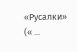«Русалки» (« ...